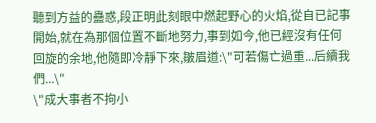聽到方益的蠱惑,段正明此刻眼中燃起野心的火焰,從自已記事開始,就在為那個位置不斷地努力,事到如今,他已經沒有任何回旋的余地,他隨即冷靜下來,皺眉道:\"可若傷亡過重...后續我們...\"
\"成大事者不拘小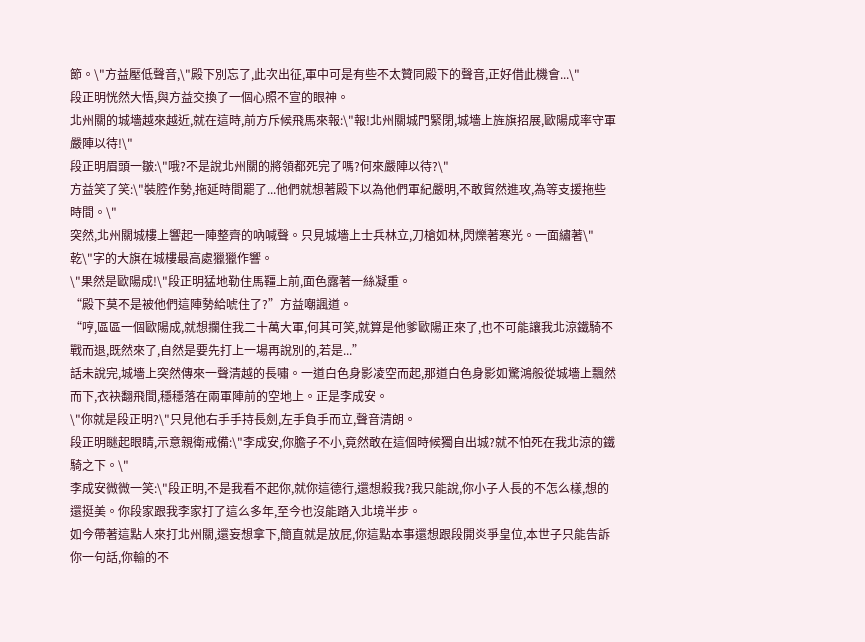節。\"方益壓低聲音,\"殿下別忘了,此次出征,軍中可是有些不太贊同殿下的聲音,正好借此機會...\"
段正明恍然大悟,與方益交換了一個心照不宣的眼神。
北州關的城墻越來越近,就在這時,前方斥候飛馬來報:\"報!北州關城門緊閉,城墻上旌旗招展,歐陽成率守軍嚴陣以待!\"
段正明眉頭一皺:\"哦?不是說北州關的將領都死完了嗎?何來嚴陣以待?\"
方益笑了笑:\"裝腔作勢,拖延時間罷了...他們就想著殿下以為他們軍紀嚴明,不敢貿然進攻,為等支援拖些時間。\"
突然,北州關城樓上響起一陣整齊的吶喊聲。只見城墻上士兵林立,刀槍如林,閃爍著寒光。一面繡著\"乾\"字的大旗在城樓最高處獵獵作響。
\"果然是歐陽成!\"段正明猛地勒住馬韁上前,面色露著一絲凝重。
“殿下莫不是被他們這陣勢給唬住了?”方益嘲諷道。
“哼,區區一個歐陽成,就想攔住我二十萬大軍,何其可笑,就算是他爹歐陽正來了,也不可能讓我北涼鐵騎不戰而退,既然來了,自然是要先打上一場再說別的,若是...”
話未說完,城墻上突然傳來一聲清越的長嘯。一道白色身影凌空而起,那道白色身影如驚鴻般從城墻上飄然而下,衣袂翻飛間,穩穩落在兩軍陣前的空地上。正是李成安。
\"你就是段正明?\"只見他右手手持長劍,左手負手而立,聲音清朗。
段正明瞇起眼睛,示意親衛戒備:\"李成安,你膽子不小,竟然敢在這個時候獨自出城?就不怕死在我北涼的鐵騎之下。\"
李成安微微一笑:\"段正明,不是我看不起你,就你這德行,還想殺我?我只能說,你小子人長的不怎么樣,想的還挺美。你段家跟我李家打了這么多年,至今也沒能踏入北境半步。
如今帶著這點人來打北州關,還妄想拿下,簡直就是放屁,你這點本事還想跟段開炎爭皇位,本世子只能告訴你一句話,你輸的不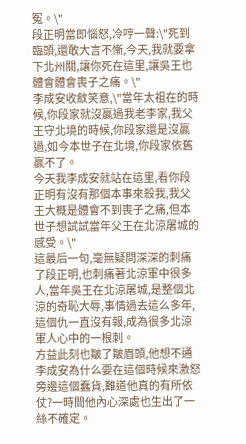冤。\"
段正明當即惱怒,冷哼一聲:\"死到臨頭,還敢大言不慚,今天,我就要拿下北州關,讓你死在這里,讓吳王也體會體會喪子之痛。\"
李成安收斂笑意,\"當年太祖在的時候,你段家就沒贏過我老李家,我父王守北境的時候,你段家還是沒贏過,如今本世子在北境,你段家依舊贏不了。
今天我李成安就站在這里,看你段正明有沒有那個本事來殺我,我父王大概是體會不到喪子之痛,但本世子想試試當年父王在北涼屠城的感受。\"
這最后一句,毫無疑問深深的刺痛了段正明,也刺痛著北涼軍中很多人,當年吳王在北涼屠城,是整個北涼的奇恥大辱,事情過去這么多年,這個仇一直沒有報,成為很多北涼軍人心中的一根刺。
方益此刻也皺了皺眉頭,他想不通李成安為什么要在這個時候來激怒旁邊這個蠢貨,難道他真的有所依仗?一時間他內心深處也生出了一絲不確定。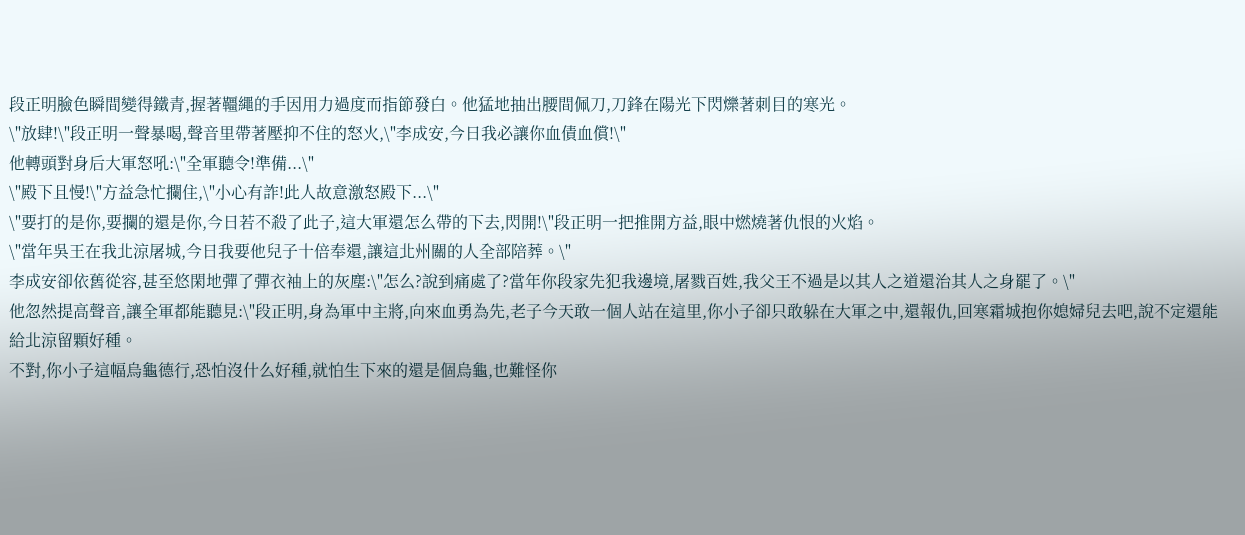段正明臉色瞬間變得鐵青,握著韁繩的手因用力過度而指節發白。他猛地抽出腰間佩刀,刀鋒在陽光下閃爍著刺目的寒光。
\"放肆!\"段正明一聲暴喝,聲音里帶著壓抑不住的怒火,\"李成安,今日我必讓你血債血償!\"
他轉頭對身后大軍怒吼:\"全軍聽令!準備...\"
\"殿下且慢!\"方益急忙攔住,\"小心有詐!此人故意激怒殿下...\"
\"要打的是你,要攔的還是你,今日若不殺了此子,這大軍還怎么帶的下去,閃開!\"段正明一把推開方益,眼中燃燒著仇恨的火焰。
\"當年吳王在我北涼屠城,今日我要他兒子十倍奉還,讓這北州關的人全部陪葬。\"
李成安卻依舊從容,甚至悠閑地彈了彈衣袖上的灰塵:\"怎么?說到痛處了?當年你段家先犯我邊境,屠戮百姓,我父王不過是以其人之道還治其人之身罷了。\"
他忽然提高聲音,讓全軍都能聽見:\"段正明,身為軍中主將,向來血勇為先,老子今天敢一個人站在這里,你小子卻只敢躲在大軍之中,還報仇,回寒霜城抱你媳婦兒去吧,說不定還能給北涼留顆好種。
不對,你小子這幅烏龜德行,恐怕沒什么好種,就怕生下來的還是個烏龜,也難怪你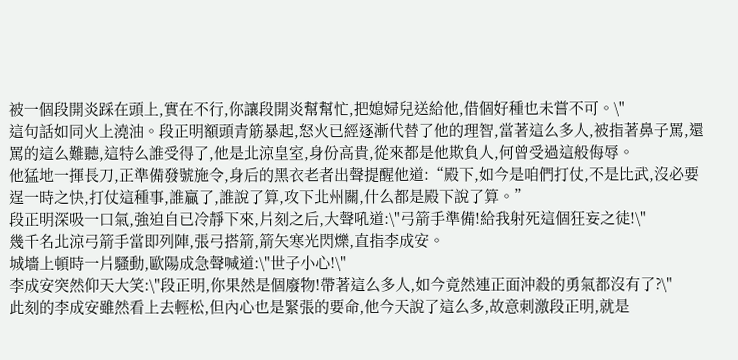被一個段開炎踩在頭上,實在不行,你讓段開炎幫幫忙,把媳婦兒送給他,借個好種也未嘗不可。\"
這句話如同火上澆油。段正明額頭青筋暴起,怒火已經逐漸代替了他的理智,當著這么多人,被指著鼻子罵,還罵的這么難聽,這特么誰受得了,他是北涼皇室,身份高貴,從來都是他欺負人,何曾受過這般侮辱。
他猛地一揮長刀,正準備發號施令,身后的黑衣老者出聲提醒他道:“殿下,如今是咱們打仗,不是比武,沒必要逞一時之快,打仗這種事,誰贏了,誰說了算,攻下北州關,什么都是殿下說了算。”
段正明深吸一口氣,強迫自已冷靜下來,片刻之后,大聲吼道:\"弓箭手準備!給我射死這個狂妄之徒!\"
幾千名北涼弓箭手當即列陣,張弓搭箭,箭矢寒光閃爍,直指李成安。
城墻上頓時一片騷動,歐陽成急聲喊道:\"世子小心!\"
李成安突然仰天大笑:\"段正明,你果然是個廢物!帶著這么多人,如今竟然連正面沖殺的勇氣都沒有了?\"
此刻的李成安雖然看上去輕松,但內心也是緊張的要命,他今天說了這么多,故意刺激段正明,就是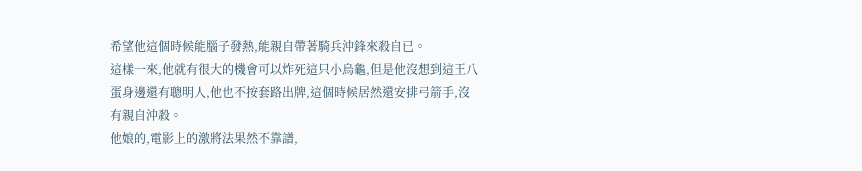希望他這個時候能腦子發熱,能親自帶著騎兵沖鋒來殺自已。
這樣一來,他就有很大的機會可以炸死這只小烏龜,但是他沒想到這王八蛋身邊還有聰明人,他也不按套路出牌,這個時候居然還安排弓箭手,沒有親自沖殺。
他娘的,電影上的激將法果然不靠譜,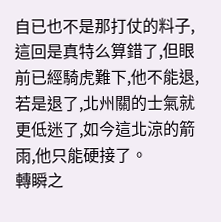自已也不是那打仗的料子,這回是真特么算錯了,但眼前已經騎虎難下,他不能退,若是退了,北州關的士氣就更低迷了,如今這北涼的箭雨,他只能硬接了。
轉瞬之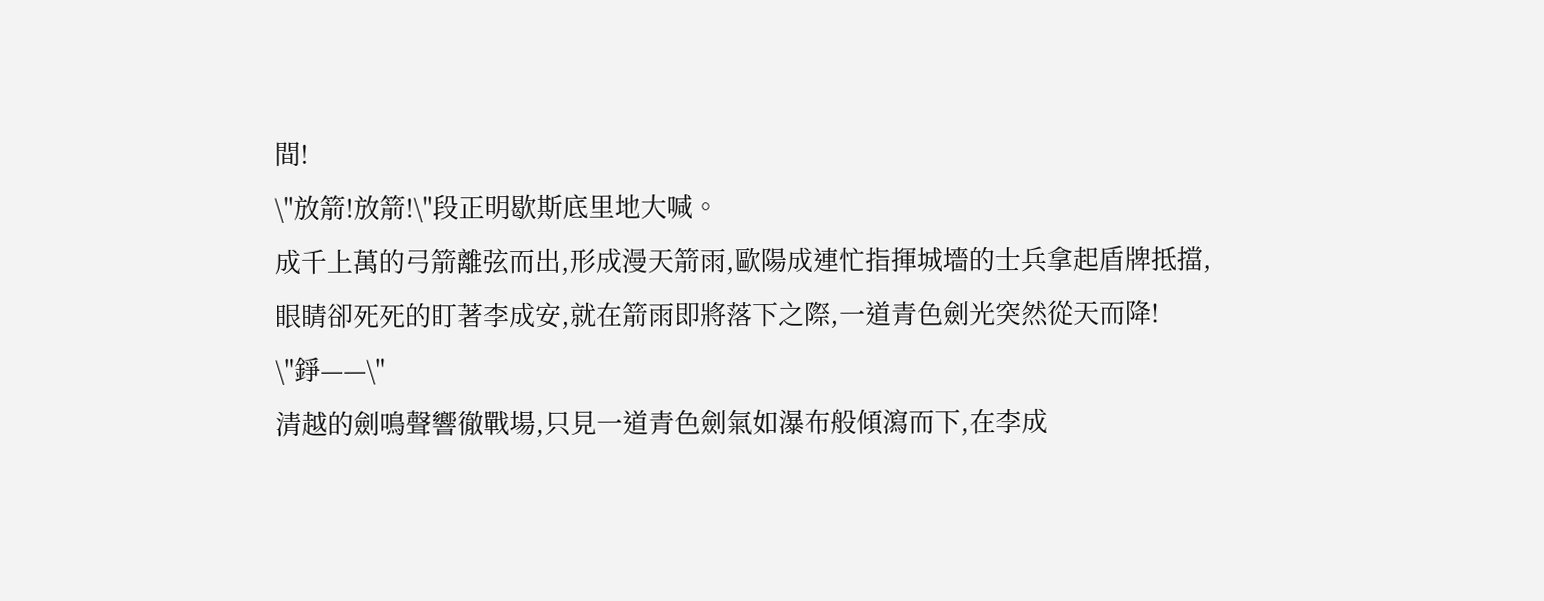間!
\"放箭!放箭!\"段正明歇斯底里地大喊。
成千上萬的弓箭離弦而出,形成漫天箭雨,歐陽成連忙指揮城墻的士兵拿起盾牌抵擋,眼睛卻死死的盯著李成安,就在箭雨即將落下之際,一道青色劍光突然從天而降!
\"錚——\"
清越的劍鳴聲響徹戰場,只見一道青色劍氣如瀑布般傾瀉而下,在李成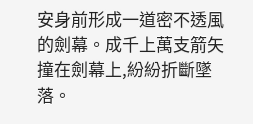安身前形成一道密不透風的劍幕。成千上萬支箭矢撞在劍幕上,紛紛折斷墜落。